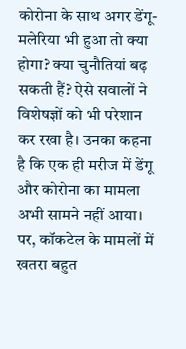कोरोना के साथ अगर डेंगू-मलेरिया भी हुआ तो क्या होगा? क्या चुनौतियां बढ़ सकती हैं? ऐसे सवालों ने विशेषज्ञों को भी परेशान कर रखा है। उनका कहना है कि एक ही मरीज में डेंगू और कोरोना का मामला अभी सामने नहीं आया। पर, कॉकटेल के मामलों में खतरा बहुत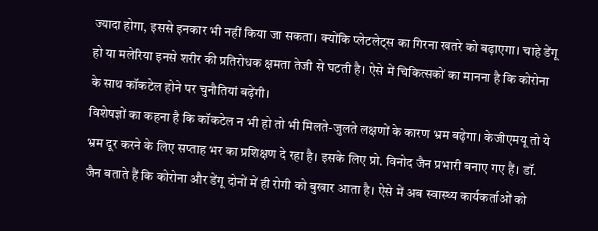ज्यादा होगा, इससे इनकार भी नहीं किया जा सकता। क्योंकि प्लेटलेट्स का गिरना खतरे को बढ़ाएगा। चाहे डेंगू हो या मलेरिया इनसे शरीर की प्रतिरोधक क्षमता तेजी से घटती है। ऐसे में चिकित्सकों का मानना है कि कोरोना के साथ कॉकटेल होने पर चुनौतियां बढ़ेंगी।
विशेषज्ञों का कहना है कि कॉकटेल न भी हो तो भी मिलते-जुलते लक्षणों के कारण भ्रम बढ़ेगा। केजीएमयू तो ये भ्रम दूर करने के लिए सप्ताह भर का प्रशिक्षण दे रहा है। इसके लिए प्रो. विनोद जैन प्रभारी बनाए गए हैं। डॉ. जैन बताते हैं कि कोरोना और डेंगू दोनों में ही रोगी को बुखार आता है। ऐसे में अब स्वास्थ्य कार्यकर्ताओं को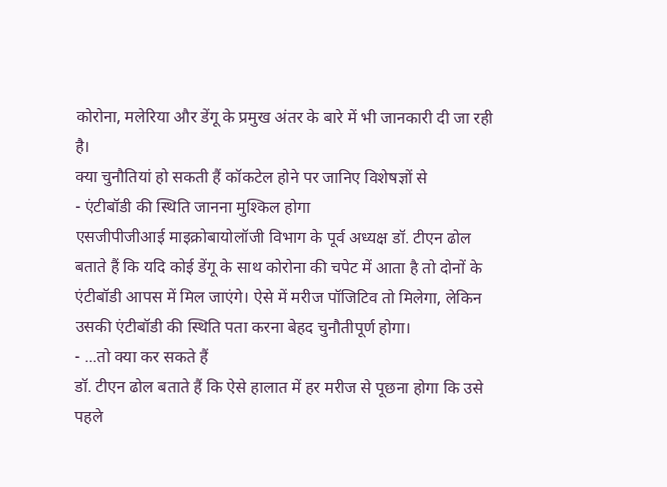कोरोना, मलेरिया और डेंगू के प्रमुख अंतर के बारे में भी जानकारी दी जा रही है।
क्या चुनौतियां हो सकती हैं कॉकटेल होने पर जानिए विशेषज्ञों से
- एंटीबॉडी की स्थिति जानना मुश्किल होगा
एसजीपीजीआई माइक्रोबायोलॉजी विभाग के पूर्व अध्यक्ष डॉ. टीएन ढोल बताते हैं कि यदि कोई डेंगू के साथ कोरोना की चपेट में आता है तो दोनों के एंटीबॉडी आपस में मिल जाएंगे। ऐसे में मरीज पॉजिटिव तो मिलेगा, लेकिन उसकी एंटीबॉडी की स्थिति पता करना बेहद चुनौतीपूर्ण होगा।
- ...तो क्या कर सकते हैं
डॉ. टीएन ढोल बताते हैं कि ऐसे हालात में हर मरीज से पूछना होगा कि उसे पहले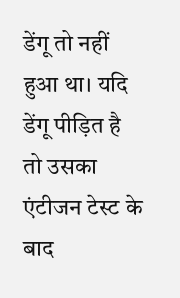डेंगू तो नहीं हुआ था। यदि डेंगू पीड़ित है तो उसका एंटीजन टेस्ट के बाद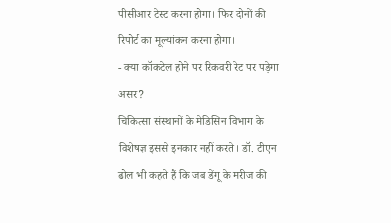पीसीआर टेस्ट करना होगा। फिर दोनों की रिपोर्ट का मूल्यांकन करना होगा।
- क्या कॉकटेल होने पर रिकवरी रेट पर पड़ेगा असर?
चिकित्सा संस्थानों के मेडिसिन विभाग के विशेषज्ञ इससे इनकार नहीं करते। डॉ. टीएन ढोल भी कहते हैं कि जब डेंगू के मरीज की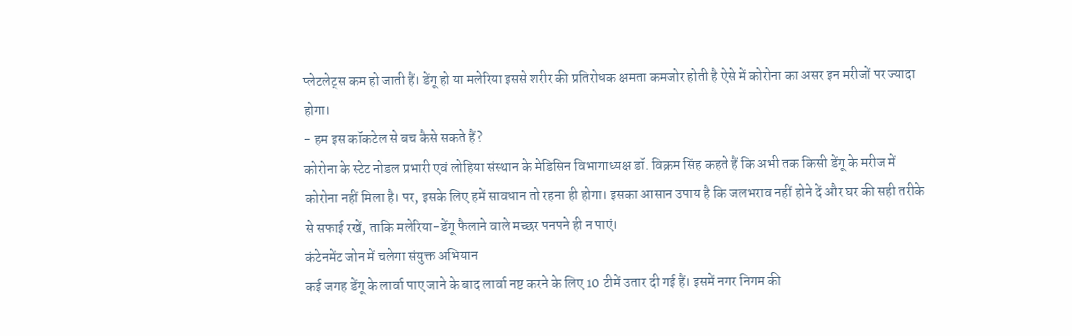प्लेटलेट्स कम हो जाती हैं। डेंगू हो या मलेरिया इससे शरीर की प्रतिरोधक क्षमता कमजोर होती है ऐसे में कोरोना का असर इन मरीजों पर ज्यादा होगा।
- हम इस कॉकटेल से बच कैसे सकते हैं?
कोरोना के स्टेट नोडल प्रभारी एवं लोहिया संस्थान के मेडिसिन विभागाध्यक्ष डॉ. विक्रम सिंह कहते हैं कि अभी तक किसी डेंगू के मरीज में कोरोना नहीं मिला है। पर, इसके लिए हमें सावधान तो रहना ही होगा। इसका आसान उपाय है कि जलभराव नहीं होने दें और घर की सही तरीके से सफाई रखें, ताकि मलेरिया-डेंगू फैलाने वाले मच्छर पनपने ही न पाएं।
कंटेनमेंट जोन में चलेगा संयुक्त अभियान
कई जगह डेंगू के लार्वा पाए जाने के बाद लार्वा नष्ट करने के लिए 10 टीमें उतार दी गई हैं। इसमें नगर निगम की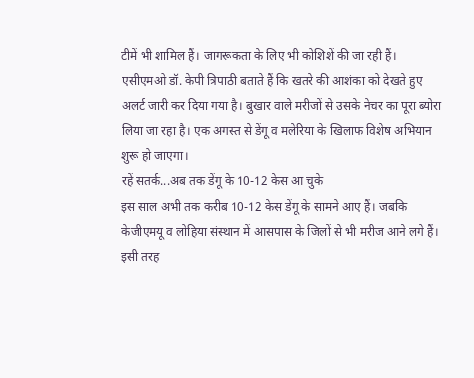टीमें भी शामिल हैं। जागरूकता के लिए भी कोशिशें की जा रही हैं। एसीएमओ डॉ. केपी त्रिपाठी बताते हैं कि खतरे की आशंका को देखते हुए अलर्ट जारी कर दिया गया है। बुखार वाले मरीजों से उसके नेचर का पूरा ब्योरा लिया जा रहा है। एक अगस्त से डेंगू व मलेरिया के खिलाफ विशेष अभियान शुरू हो जाएगा।
रहें सतर्क...अब तक डेंगू के 10-12 केस आ चुके
इस साल अभी तक करीब 10-12 केस डेंगू के सामने आए हैं। जबकि केजीएमयू व लोहिया संस्थान में आसपास के जिलों से भी मरीज आने लगे हैं। इसी तरह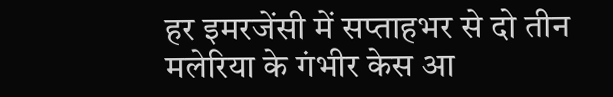हर इमरजेंसी में सप्ताहभर से दो तीन मलेरिया के गंभीर केस आ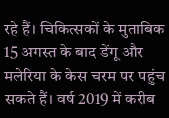रहे हैं। चिकित्सकों के मुताबिक 15 अगस्त के बाद डेंगू और मलेरिया के केस चरम पर पहुंच सकते हैं। वर्ष 2019 में करीब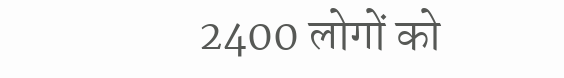2400 लोगों को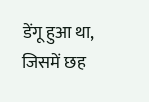डेंगू हुआ था, जिसमें छह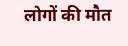लोगों की मौत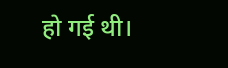हो गई थी।